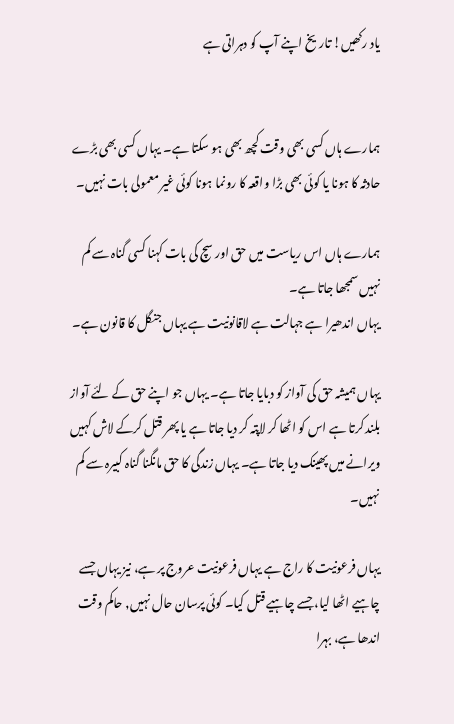یاد رکھیں! تاریخ اپنے آپ کو دہراتی ہے


ہمارے ہاں کسی بھی وقت کچھ بھی ہو سکتا ہے۔ یہاں کسی بھی بڑے حادثہ کا ہونا یا کوئی بھی بڑا واقعہ کا رونما ہونا کوئی غیر معمولی بات نہیں۔

ہمارے ہاں اس ریاست میں حق اور سچ کی بات کہنا کسی گناہ سے کم نہیں سمجھا جاتا ہے۔
یہاں اندھیرا ہے جہالت ہے لاقانونیت ہے یہاں جنگل کا قانون ہے۔

یہاں ہمیشہ حق کی آواز کو دبایا جاتا ہے۔ یہاں جو اپنے حق کے لئے آواز بلند کرتا ہے اس کو اٹھا کر لاپتہ کر دیا جاتا ہے یا پھر قتل کرکے لاش کہیں ویرانے میں پھینک دیا جاتا ہے۔ یہاں زندگی کا حق مانگنا گناہ کبیرہ سے کم نہیں۔

یہاں فرعونیت کا راج ہے یہاں فرعونیت عروج پر ہے، نیز یہاں جسے چاہیے اٹھا لیا، جسے چاہیے قتل کیا۔ کوئی پرسان حال نہیں, حاکم وقت اندھا ہے، بہرا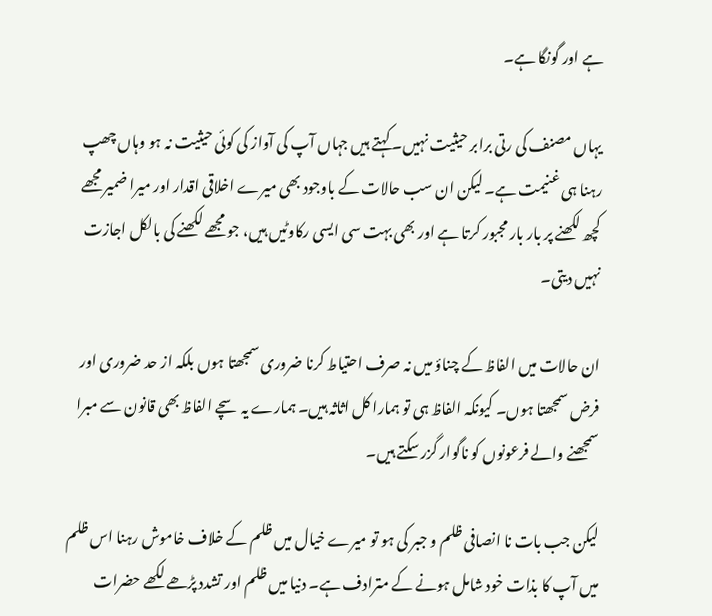ہے اور گونگا ہے۔

یہاں مصنف کی رتی برابر حیثیت نہیں۔ کہتے ہیں جہاں آپ کی آواز کی کوئی حیثیت نہ ہو وہاں چھپ رہنا ہی غنیمت ہے۔ لیکن ان سب حالات کے باوجود بھی میرے اخلاقی اقدار اور میرا ضمیر مجھے کچھ لکھنے پر بار بار مجبور کرتا ہے اور بھی بہت سی ایسی رکاوٹیں ہیں، جو مجھے لکھنے کی بالکل اجازت نہیں دیتی۔

ان حالات میں الفاظ کے چناؤ میں نہ صرف احتیاط کرنا ضروری سمجھتا ہوں بلکہ از حد ضروری اور فرض سمجھتا ہوں۔ کیونکہ الفاظ ہی تو ہمارا کل اثاثہ ہیں۔ ہمارے یہ سچے الفاظ بھی قانون سے مبرا سمجھنے والے فرعونوں کو ناگوار گزر سکتے ہیں۔

لیکن جب بات نا انصافی ظلم و جبر کی ہو تو میرے خیال میں ظلم کے خلاف خاموش رہنا اس ظلم میں آپ کا بذات خود شامل ہونے کے مترادف ہے۔ دنیا میں ظلم اور تشدد پڑھے لکھے حضرات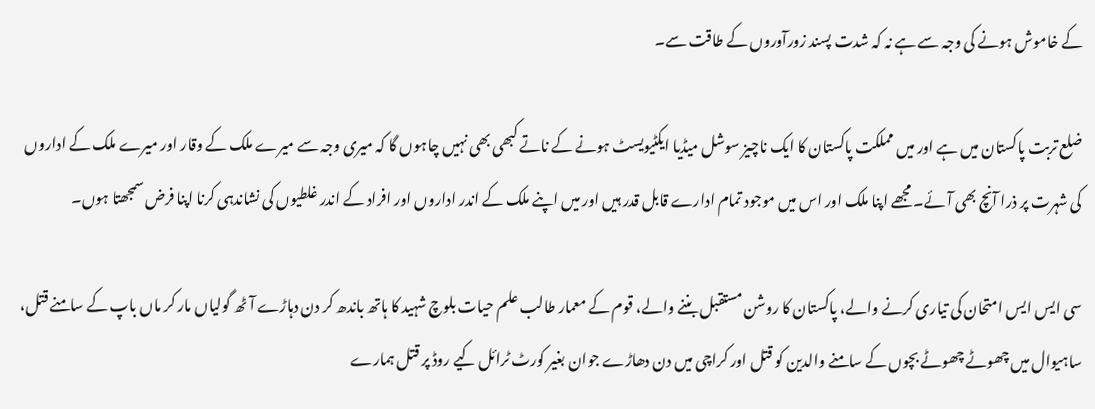کے خاموش ہونے کی وجہ سے ہے نہ کہ شدت پسند زورآوروں کے طاقت سے۔

ضلع تربت پاکستان میں ہے اور میں مملکت پاکستان کا ایک ناچیز سوشل میڈیا ایکٹیویسٹ ہونے کے ناتے کبھی بھی نہیں چاہوں گا کہ میری وجہ سے میرے ملک کے وقار اور میرے ملک کے اداروں کی شہرت پر ذرا آنچ بھی آئے۔ مجھے اپنا ملک اور اس میں موجود تمام ادارے قابل قدر ہیں اور میں اپنے ملک کے اندر اداروں اور افراد کے اندر غلطیوں کی نشاندہی کرنا اپنا فرض سمجھتا ہوں۔

سی ایس ایس امتحان کی تیاری کرنے والے، پاکستان کا روشن مستقبل بننے والے، قوم کے معمار طالب علم حیات بلوچ شہید کا ہاتھ باندھ کر دن دہاڑے آٹھ گولیاں مار کر ماں باپ کے سامنے قتل، ساہیوال میں چھوٹے چھوٹے بچوں کے سامنے والدین کو قتل اور کراچی میں دن دھاڑے جوان بغیر کورٹ ٹرائل کیے روڈ پر قتل ہمارے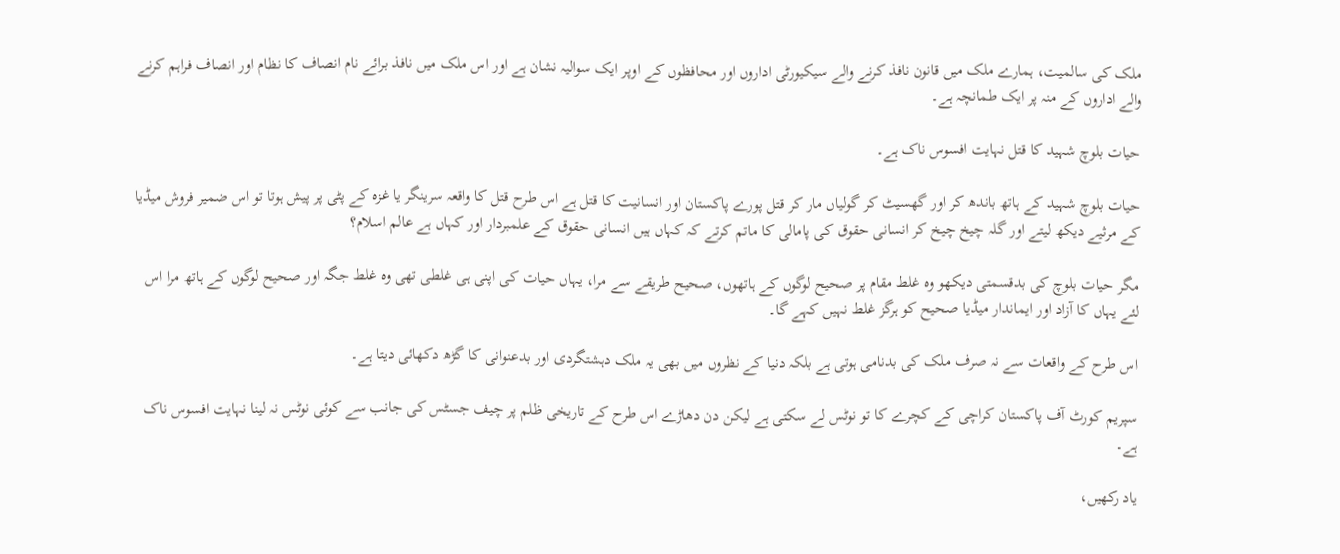ملک کی سالمیت، ہمارے ملک میں قانون نافذ کرنے والے سیکیورٹی اداروں اور محافظوں کے اوپر ایک سوالیہ نشان ہے اور اس ملک میں نافذ برائے نام انصاف کا نظام اور انصاف فراہم کرنے والے اداروں کے منہ پر ایک طمانچہ ہے۔

حیات بلوچ شہید کا قتل نہایت افسوس ناک ہے۔

حیات بلوچ شہید کے ہاتھ باندھ کر اور گھسیٹ کر گولیاں مار کر قتل پورے پاکستان اور انسانیت کا قتل ہے اس طرح قتل کا واقعہ سرینگر یا غزہ کے پٹی پر پیش ہوتا تو اس ضمیر فروش میڈیا کے مرثیے دیکھ لیتے اور گلہ چیخ چیخ کر انسانی حقوق کی پامالی کا ماتم کرتے کہ کہاں ہیں انسانی حقوق کے علمبردار اور کہاں ہے عالم اسلام؟

مگر حیات بلوچ کی بدقسمتی دیکھو وہ غلط مقام پر صحیح لوگوں کے ہاتھوں، صحیح طریقے سے مرا، یہاں حیات کی اپنی ہی غلطی تھی وہ غلط جگہ اور صحیح لوگوں کے ہاتھ مرا اس لئے یہاں کا آزاد اور ایماندار میڈیا صحیح کو ہرگز غلط نہیں کہے گا۔

اس طرح کے واقعات سے نہ صرف ملک کی بدنامی ہوتی ہے بلکہ دنیا کے نظروں میں بھی یہ ملک دہشتگردی اور بدعنوانی کا گڑھ دکھائی دیتا ہے۔

سپریم کورٹ آف پاکستان کراچی کے کچرے کا تو نوٹس لے سکتی ہے لیکن دن دھاڑے اس طرح کے تاریخی ظلم پر چیف جسٹس کی جانب سے کوئی نوٹس نہ لینا نہایت افسوس ناک ہے۔

یاد رکھیں،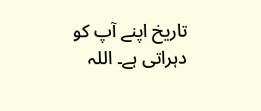تاریخ اپنے آپ کو دہراتی ہے۔ اللہ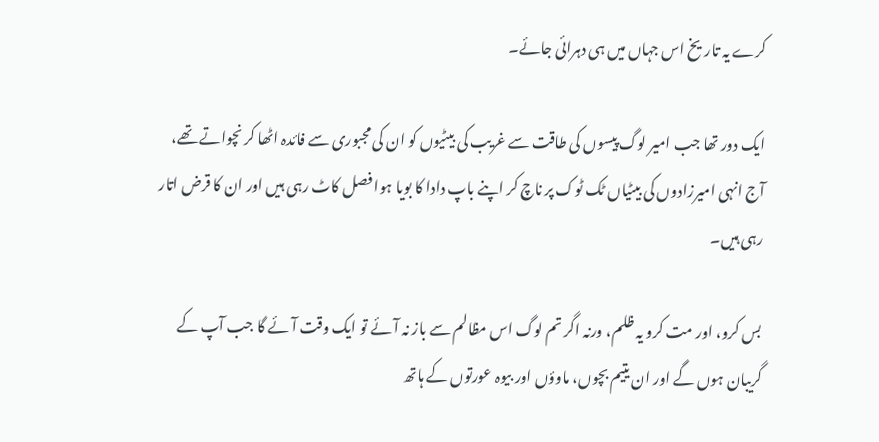کرے یہ تاریخ اس جہاں میں ہی دہرائی جائے۔

ایک دور تھا جب امیر لوگ پیسوں کی طاقت سے غریب کی بیٹیوں کو ان کی مجبوری سے فائدہ اٹھا کر نچواتے تھے، آج انہی امیرزادوں کی بیٹیاں ٹک ٹوک پر ناچ کر اپنے باپ دادا کا بویا ہوا فصل کاٹ رہی ہیں اور ان کا قرض اتار رہی ہیں۔

بس کرو، اور مت کرو یہ ظلم، ورنہ اگر تم لوگ اس مظالم سے باز نہ آئے تو ایک وقت آئے گا جب آپ کے گریبان ہوں گے اور ان یتیم بچوں، ماوؤں اور بیوہ عورتوں کے ہاتھ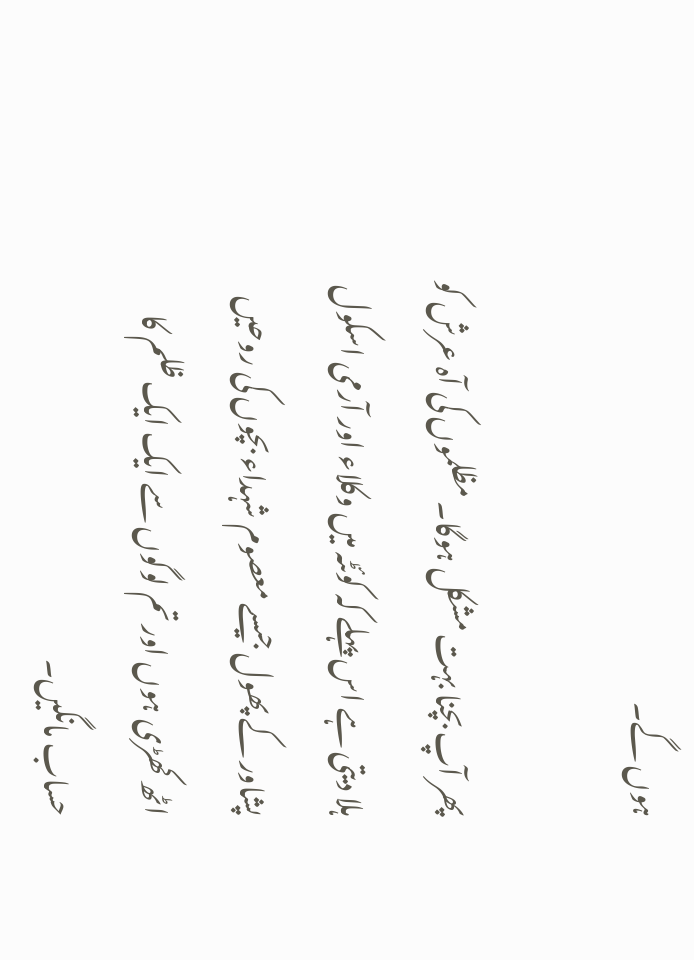ہوں گے۔

پھر آپ بچنا بہت مشکل ہوگا۔ مظلموں کی آہ عرش کو ہلا دیتی ہے اس پہلے کہ کوئٹہ میں وکلاء اور آرمی اسکول پشاور کے پھول جیسے معصوم شہداء بچوں کی روحیں اٹھ کھڑی ہوں اور تم لوگوں سے ایک ایک ظلم کا حساب مانگیں۔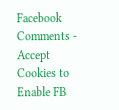Facebook Comments - Accept Cookies to Enable FB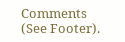Comments (See Footer).